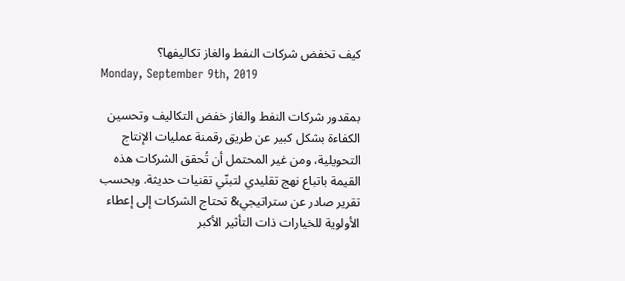كيف تخفض شركات النفط والغاز تكاليفها؟
Monday, September 9th, 2019

بمقدور شركات النفط والغاز خفض التكاليف وتحسين الكفاءة بشكل كبير عن طريق رقمنة عمليات الإنتاج التحويلية، ومن غير المحتمل أن تُحقق الشركات هذه القيمة باتباع نهج تقليدي لتبنّي تقنيات حديثة. وبحسب تقرير صادر عن ستراتيجي& تحتاج الشركات إلى إعطاء الأولوية للخيارات ذات التأثير الأكبر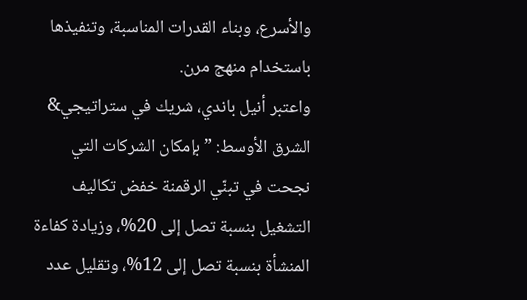والأسرع، وبناء القدرات المناسبة، وتنفيذها باستخدام منهج مرن.
واعتبر أنيل باندي، شريك في ستراتيجي& الشرق الأوسط: ” بإمكان الشركات التي نجحت في تبنّي الرقمنة خفض تكاليف التشغيل بنسبة تصل إلى 20%، وزيادة كفاءة المنشأة بنسبة تصل إلى 12%، وتقليل عدد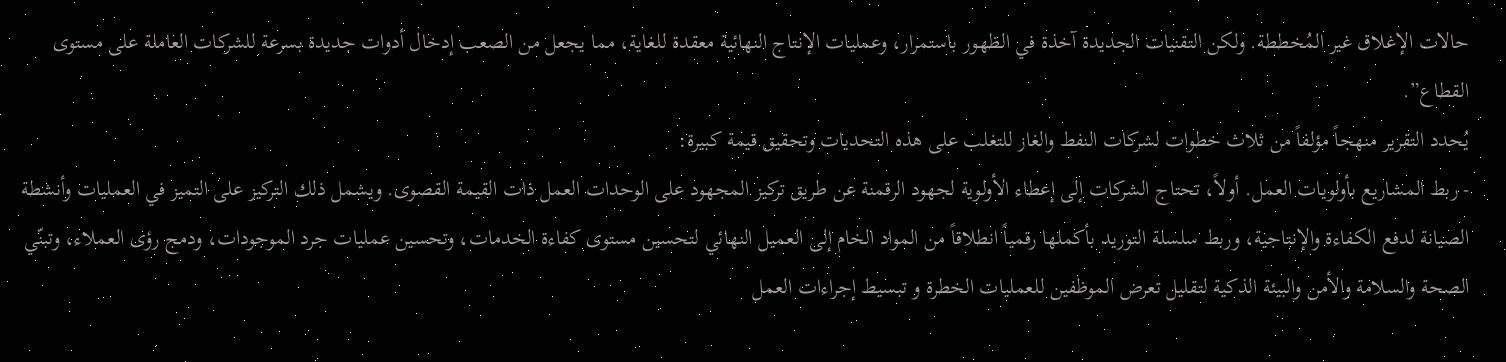حالات الإغلاق غير المُخططة. ولكن التقنيات الجديدة آخذة في الظهور باستمرار، وعمليات الإنتاج النهائية معقدة للغاية، مما يجعل من الصعب إدخال أدوات جديدة بسرعة للشركات العاملة على مستوى القطاع”.
يُحدد التقرير منهجاً مؤلفاً من ثلاث خطوات لشركات النفط والغاز للتغلب على هذه التحديات وتحقيق قيمة كبيرة:
- ربط المشاريع بأولويات العمل. أولاً، تحتاج الشركات إلى إعطاء الأولوية لجهود الرقمنة عن طريق تركيز المجهود على الوحدات العمل ذات القيمة القصوى. ويشمل ذلك التركيز على التميز في العمليات وأنشطة الصيانة لدفع الكفاءة والإنتاجية، وربط سلسلة التوريد بأكملها رقمياً انطلاقاً من المواد الخام إلى العميل النهائي لتحسين مستوى كفاءة الخدمات، وتحسين عمليات جرد الموجودات، ودمج رؤى العملاء، وتبنّي الصحة والسلامة والأمن والبيئة الذكية لتقليل تعرض الموظفين للعمليات الخطرة و تبسيط إجراءات العمل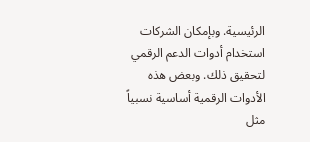الرئيسية. وبإمكان الشركات استخدام أدوات الدعم الرقمي لتحقيق ذلك. وبعض هذه الأدوات الرقمية أساسية نسبياً مثل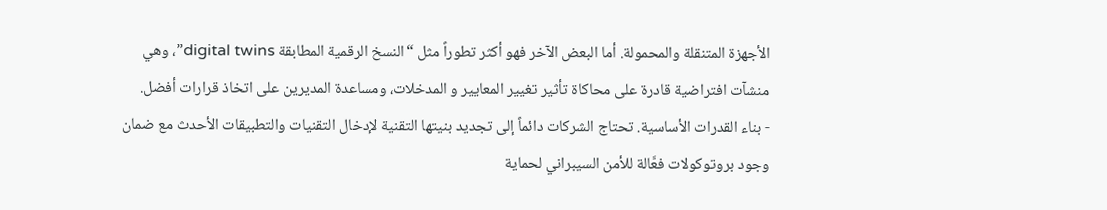الأجهزة المتنقلة والمحمولة. أما البعض الآخر فهو أكثر تطوراً مثل “النسخ الرقمية المطابقة digital twins”، وهي منشآت افتراضية قادرة على محاكاة تأثير تغيير المعايير و المدخلات، ومساعدة المديرين على اتخاذ قرارات أفضل.
- بناء القدرات الأساسية. تحتاج الشركات دائماً إلى تجديد بنيتها التقنية لإدخال التقنيات والتطبيقات الأحدث مع ضمان وجود بروتوكولات فعَّالة للأمن السيبراني لحماية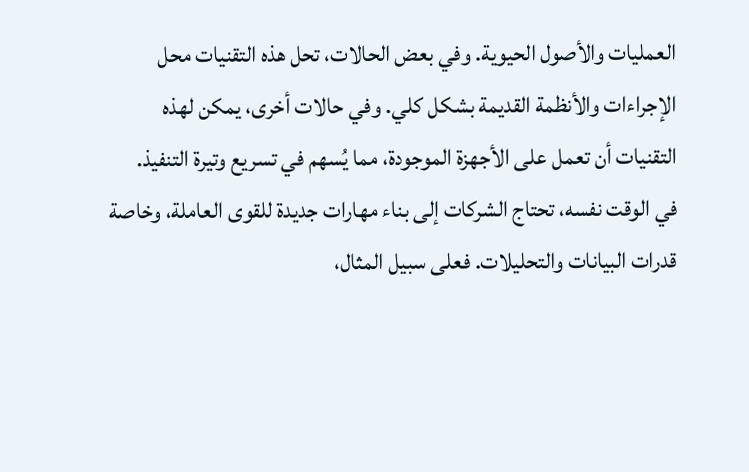العمليات والأصول الحيوية. وفي بعض الحالات، تحل هذه التقنيات محل الإجراءات والأنظمة القديمة بشكل كلي. وفي حالات أخرى، يمكن لهذه التقنيات أن تعمل على الأجهزة الموجودة، مما يُسهم في تسريع وتيرة التنفيذ.
في الوقت نفسه، تحتاج الشركات إلى بناء مهارات جديدة للقوى العاملة، وخاصة قدرات البيانات والتحليلات. فعلى سبيل المثال،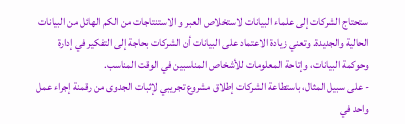ستحتاج الشركات إلى علماء البيانات لاستخلاص العبر و الاستنتاجات من الكم الهائل من البيانات الحالية والجديدة. وتعني زيادة الاعتماد على البيانات أن الشركات بحاجة إلى التفكير في إدارة وحوكمة البيانات، وإتاحة المعلومات للأشخاص المناسبين في الوقت المناسب.
- على سبيل المثال، باستطاعة الشركات إطلاق مشروع تجريبي لإثبات الجدوى من رقمنة إجراء عمل واحد في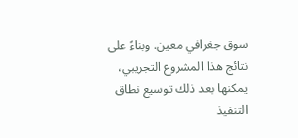سوق جغرافي معين. وبناءً على نتائج هذا المشروع التجريبي، يمكنها بعد ذلك توسيع نطاق التنفيذ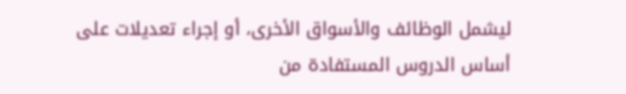ليشمل الوظائف والأسواق الأخرى، أو إجراء تعديلات على أساس الدروس المستفادة من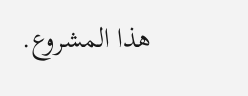هذا المشروع.